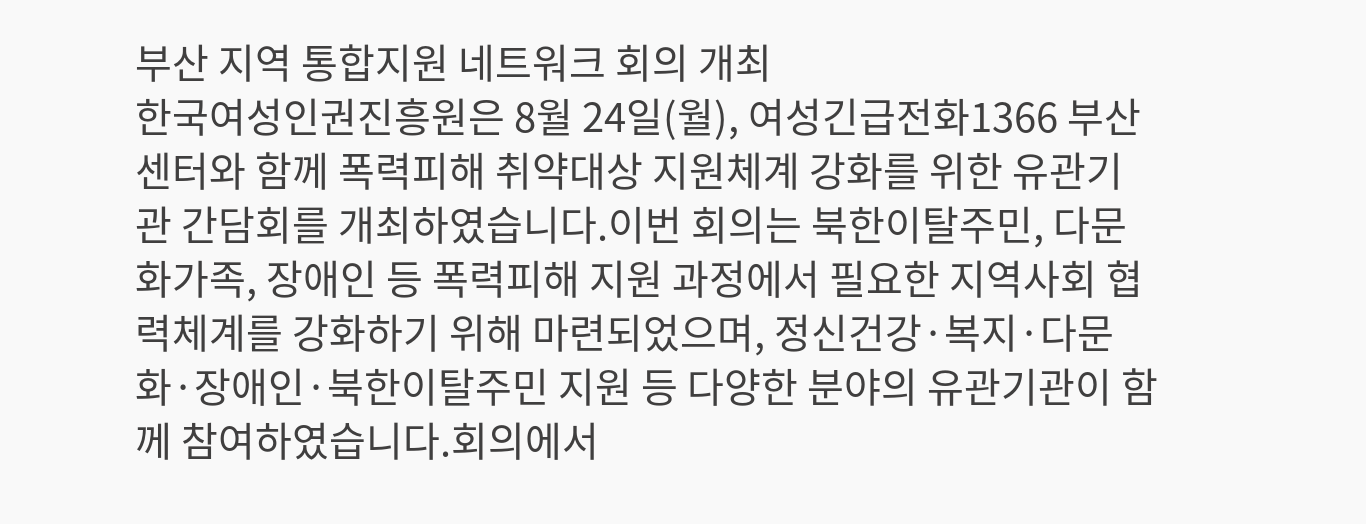부산 지역 통합지원 네트워크 회의 개최
한국여성인권진흥원은 8월 24일(월), 여성긴급전화1366 부산센터와 함께 폭력피해 취약대상 지원체계 강화를 위한 유관기관 간담회를 개최하였습니다.이번 회의는 북한이탈주민, 다문화가족, 장애인 등 폭력피해 지원 과정에서 필요한 지역사회 협력체계를 강화하기 위해 마련되었으며, 정신건강·복지·다문화·장애인·북한이탈주민 지원 등 다양한 분야의 유관기관이 함께 참여하였습니다.회의에서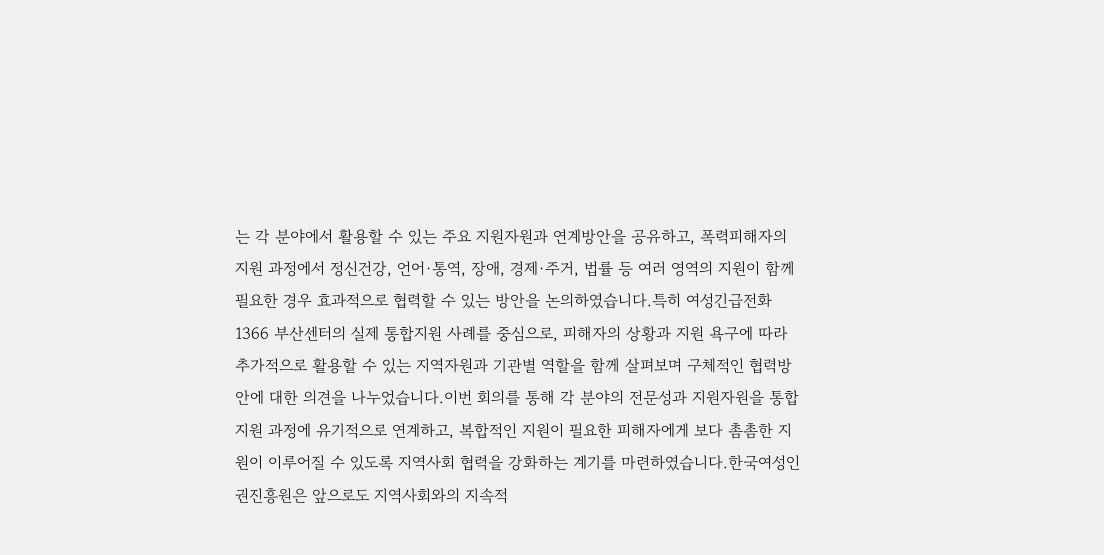는 각 분야에서 활용할 수 있는 주요 지원자원과 연계방안을 공유하고, 폭력피해자의 지원 과정에서 정신건강, 언어·통역, 장애, 경제·주거, 법률 등 여러 영역의 지원이 함께 필요한 경우 효과적으로 협력할 수 있는 방안을 논의하였습니다.특히 여성긴급전화1366 부산센터의 실제 통합지원 사례를 중심으로, 피해자의 상황과 지원 욕구에 따라 추가적으로 활용할 수 있는 지역자원과 기관별 역할을 함께 살펴보며 구체적인 협력방안에 대한 의견을 나누었습니다.이번 회의를 통해 각 분야의 전문성과 지원자원을 통합지원 과정에 유기적으로 연계하고, 복합적인 지원이 필요한 피해자에게 보다 촘촘한 지원이 이루어질 수 있도록 지역사회 협력을 강화하는 계기를 마련하였습니다.한국여성인권진흥원은 앞으로도 지역사회와의 지속적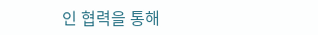인 협력을 통해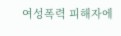여성폭력 피해자에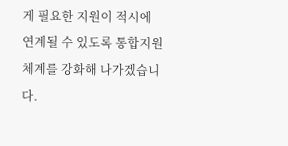게 필요한 지원이 적시에 연계될 수 있도록 통합지원체계를 강화해 나가겠습니다.